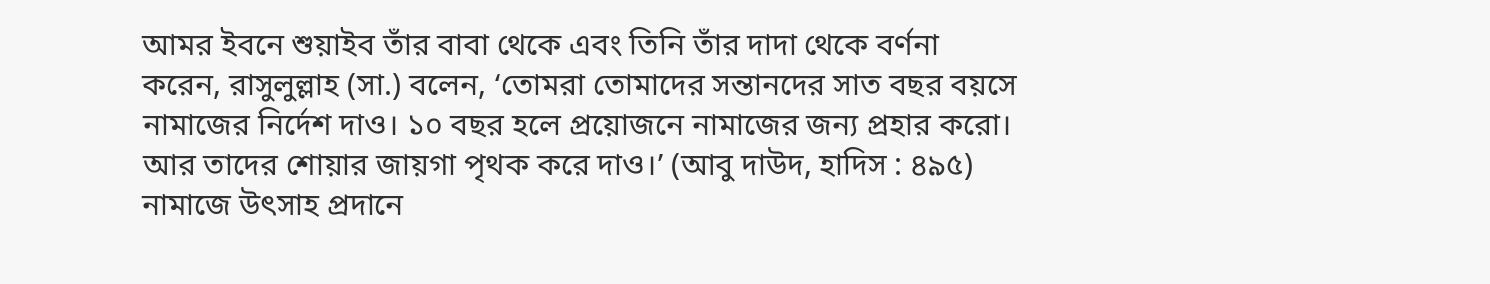আমর ইবনে শুয়াইব তাঁর বাবা থেকে এবং তিনি তাঁর দাদা থেকে বর্ণনা করেন, রাসুলুল্লাহ (সা.) বলেন, ‘তোমরা তোমাদের সন্তানদের সাত বছর বয়সে নামাজের নির্দেশ দাও। ১০ বছর হলে প্রয়োজনে নামাজের জন্য প্রহার করো। আর তাদের শোয়ার জায়গা পৃথক করে দাও।’ (আবু দাউদ, হাদিস : ৪৯৫)
নামাজে উৎসাহ প্রদানে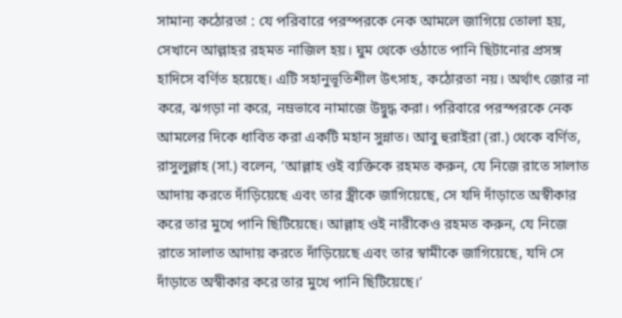সামান্য কঠোরতা : যে পরিবারে পরস্পরকে নেক আমলে জাগিয়ে তোলা হয়, সেখানে আল্লাহর রহমত নাজিল হয়। ঘুম থেকে ওঠাতে পানি ছিটানোর প্রসঙ্গ হাদিসে বর্ণিত হয়েছে। এটি সহানুভূতিশীল উৎসাহ, কঠোরতা নয়। অর্থাৎ জোর না করে, ঝগড়া না করে, নম্রভাবে নামাজে উদ্বুদ্ধ করা। পরিবারে পরস্পরকে নেক আমলের দিকে ধাবিত করা একটি মহান সুন্নাত। আবু হুরাইরা (রা.) থেকে বর্ণিত, রাসুলুল্লাহ (সা.) বলেন, ‘আল্লাহ ওই ব্যক্তিকে রহমত করুন, যে নিজে রাতে সালাত আদায় করতে দাঁড়িয়েছে এবং তার স্ত্রীকে জাগিয়েছে, সে যদি দাঁড়াতে অস্বীকার করে তার মুখে পানি ছিটিয়েছে। আল্লাহ ওই নারীকেও রহমত করুন, যে নিজে রাতে সালাত আদায় করতে দাঁড়িয়েছে এবং তার স্বামীকে জাগিয়েছে, যদি সে দাঁড়াতে অস্বীকার করে তার মুখে পানি ছিটিয়েছে।’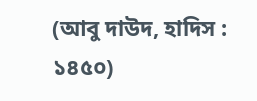(আবু দাউদ, হাদিস : ১৪৫০)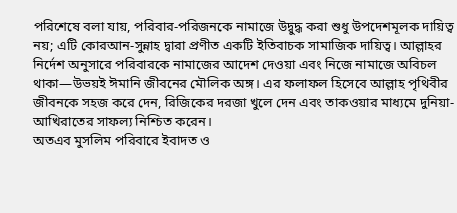পরিশেষে বলা যায়, পরিবার-পরিজনকে নামাজে উদ্বুদ্ধ করা শুধু উপদেশমূলক দায়িত্ব নয়; এটি কোরআন-সুন্নাহ দ্বারা প্রণীত একটি ইতিবাচক সামাজিক দায়িত্ব। আল্লাহর নির্দেশ অনুসারে পরিবারকে নামাজের আদেশ দেওয়া এবং নিজে নামাজে অবিচল থাকা—উভয়ই ঈমানি জীবনের মৌলিক অঙ্গ। এর ফলাফল হিসেবে আল্লাহ পৃথিবীর জীবনকে সহজ করে দেন, রিজিকের দরজা খুলে দেন এবং তাকওয়ার মাধ্যমে দুনিয়া-আখিরাতের সাফল্য নিশ্চিত করেন।
অতএব মুসলিম পরিবারে ইবাদত ও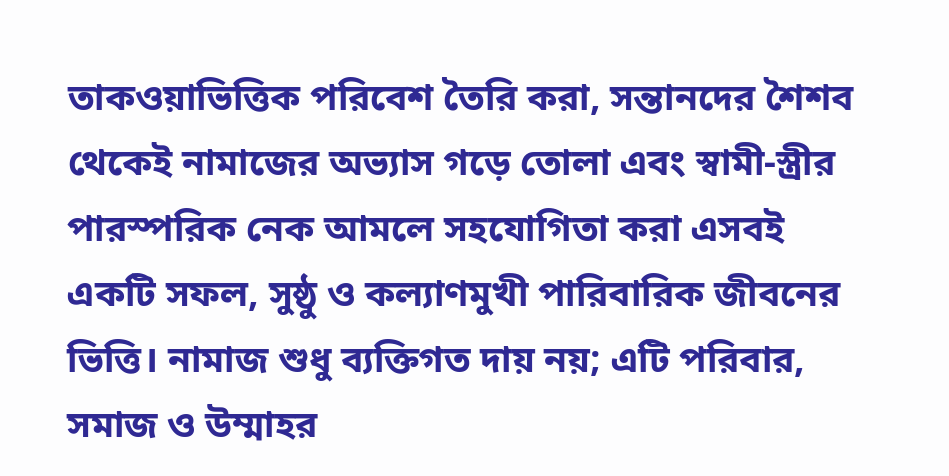তাকওয়াভিত্তিক পরিবেশ তৈরি করা, সন্তানদের শৈশব থেকেই নামাজের অভ্যাস গড়ে তোলা এবং স্বামী-স্ত্রীর পারস্পরিক নেক আমলে সহযোগিতা করা এসবই একটি সফল, সুষ্ঠু ও কল্যাণমুখী পারিবারিক জীবনের ভিত্তি। নামাজ শুধু ব্যক্তিগত দায় নয়; এটি পরিবার, সমাজ ও উম্মাহর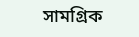সামগ্রিক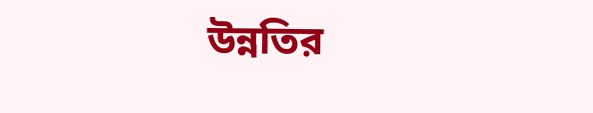উন্নতির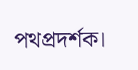পথপ্রদর্শক।